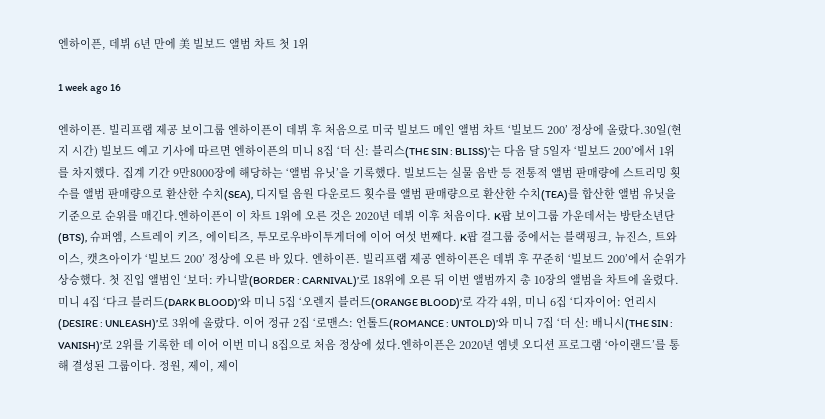엔하이픈, 데뷔 6년 만에 美 빌보드 앨범 차트 첫 1위

1 week ago 16

엔하이픈. 빌리프랩 제공 보이그룹 엔하이픈이 데뷔 후 처음으로 미국 빌보드 메인 앨범 차트 ‘빌보드 200’ 정상에 올랐다.30일(현지 시간) 빌보드 예고 기사에 따르면 엔하이픈의 미니 8집 ‘더 신: 블리스(THE SIN : BLISS)’는 다음 달 5일자 ‘빌보드 200’에서 1위를 차지했다. 집계 기간 9만8000장에 해당하는 ‘앨범 유닛’을 기록했다. 빌보드는 실물 음반 등 전통적 앨범 판매량에 스트리밍 횟수를 앨범 판매량으로 환산한 수치(SEA), 디지털 음원 다운로드 횟수를 앨범 판매량으로 환산한 수치(TEA)를 합산한 앨범 유닛을 기준으로 순위를 매긴다.엔하이픈이 이 차트 1위에 오른 것은 2020년 데뷔 이후 처음이다. K팝 보이그룹 가운데서는 방탄소년단(BTS), 슈퍼엠, 스트레이 키즈, 에이티즈, 투모로우바이투게더에 이어 여섯 번째다. K팝 걸그룹 중에서는 블랙핑크, 뉴진스, 트와이스, 캣츠아이가 ‘빌보드 200’ 정상에 오른 바 있다. 엔하이픈. 빌리프랩 제공 엔하이픈은 데뷔 후 꾸준히 ‘빌보드 200’에서 순위가 상승했다. 첫 진입 앨범인 ‘보더: 카니발(BORDER : CARNIVAL)’로 18위에 오른 뒤 이번 앨범까지 총 10장의 앨범을 차트에 올렸다. 미니 4집 ‘다크 블러드(DARK BLOOD)’와 미니 5집 ‘오렌지 블러드(ORANGE BLOOD)’로 각각 4위, 미니 6집 ‘디자이어: 언리시(DESIRE : UNLEASH)’로 3위에 올랐다. 이어 정규 2집 ‘로맨스: 언톨드(ROMANCE : UNTOLD)’와 미니 7집 ‘더 신: 배니시(THE SIN : VANISH)’로 2위를 기록한 데 이어 이번 미니 8집으로 처음 정상에 섰다.엔하이픈은 2020년 엠넷 오디션 프로그램 ‘아이랜드’를 통해 결성된 그룹이다. 정원, 제이, 제이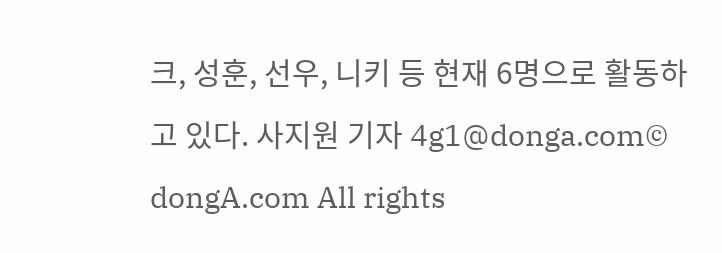크, 성훈, 선우, 니키 등 현재 6명으로 활동하고 있다. 사지원 기자 4g1@donga.com© dongA.com All rights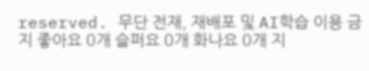reserved. 무단 전재, 재배포 및 AI학습 이용 금지 좋아요 0개 슬퍼요 0개 화나요 0개 지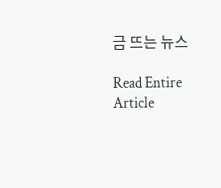금 뜨는 뉴스

Read Entire Article